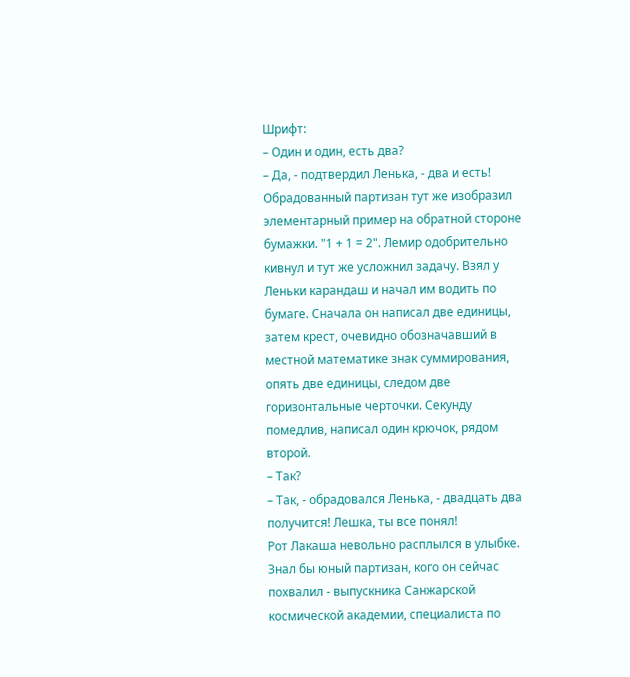Шрифт:
– Один и один, есть два?
– Да, - подтвердил Ленька, - два и есть!
Обрадованный партизан тут же изобразил элементарный пример на обратной стороне бумажки. "1 + 1 = 2". Лемир одобрительно кивнул и тут же усложнил задачу. Взял у Леньки карандаш и начал им водить по бумаге. Сначала он написал две единицы, затем крест, очевидно обозначавший в местной математике знак суммирования, опять две единицы, следом две горизонтальные черточки. Секунду помедлив, написал один крючок, рядом второй.
– Так?
– Так, - обрадовался Ленька, - двадцать два получится! Лешка, ты все понял!
Рот Лакаша невольно расплылся в улыбке. Знал бы юный партизан, кого он сейчас похвалил - выпускника Санжарской космической академии, специалиста по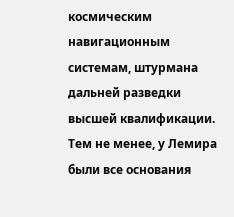космическим навигационным системам, штурмана дальней разведки высшей квалификации. Тем не менее, у Лемира были все основания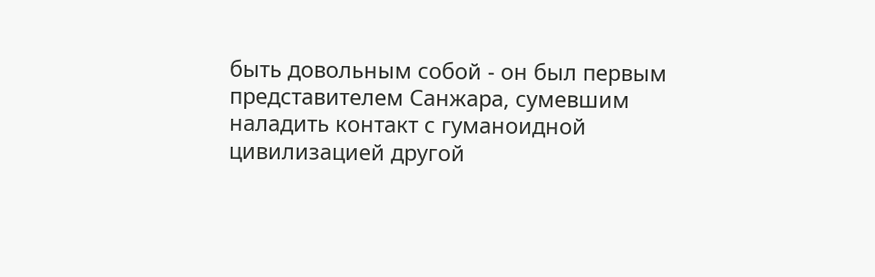быть довольным собой - он был первым представителем Санжара, сумевшим наладить контакт с гуманоидной цивилизацией другой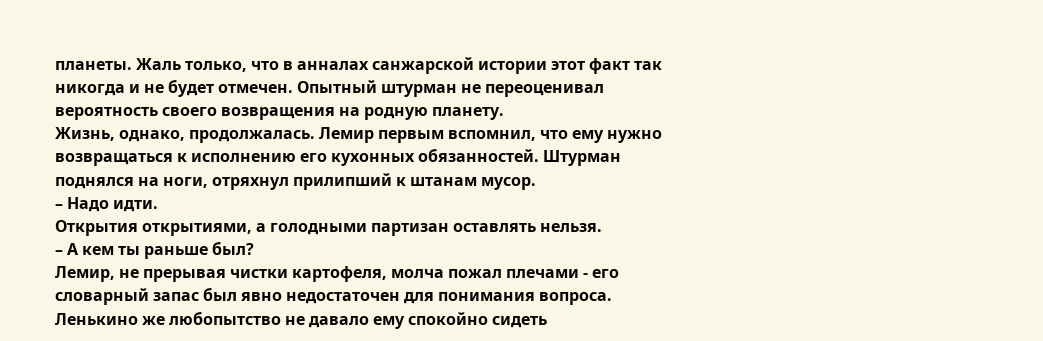планеты. Жаль только, что в анналах санжарской истории этот факт так никогда и не будет отмечен. Опытный штурман не переоценивал вероятность своего возвращения на родную планету.
Жизнь, однако, продолжалась. Лемир первым вспомнил, что ему нужно возвращаться к исполнению его кухонных обязанностей. Штурман поднялся на ноги, отряхнул прилипший к штанам мусор.
– Надо идти.
Открытия открытиями, а голодными партизан оставлять нельзя.
– А кем ты раньше был?
Лемир, не прерывая чистки картофеля, молча пожал плечами - его словарный запас был явно недостаточен для понимания вопроса. Ленькино же любопытство не давало ему спокойно сидеть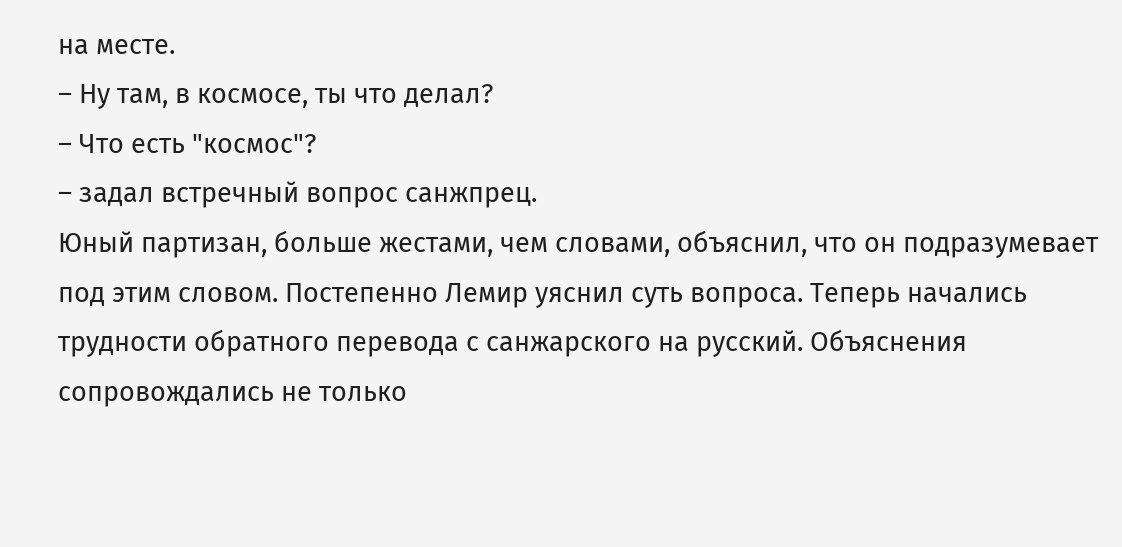на месте.
– Ну там, в космосе, ты что делал?
– Что есть "космос"?
– задал встречный вопрос санжпрец.
Юный партизан, больше жестами, чем словами, объяснил, что он подразумевает под этим словом. Постепенно Лемир уяснил суть вопроса. Теперь начались трудности обратного перевода с санжарского на русский. Объяснения сопровождались не только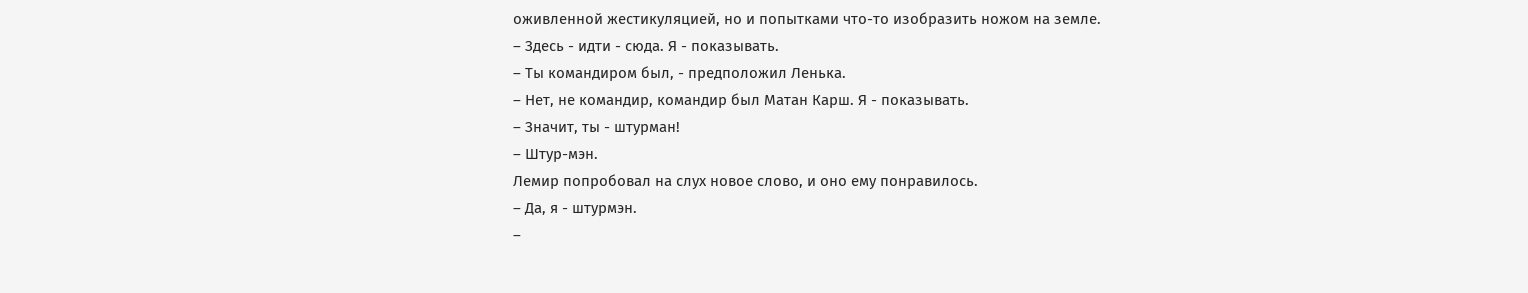оживленной жестикуляцией, но и попытками что-то изобразить ножом на земле.
– Здесь - идти - сюда. Я - показывать.
– Ты командиром был, - предположил Ленька.
– Нет, не командир, командир был Матан Карш. Я - показывать.
– Значит, ты - штурман!
– Штур-мэн.
Лемир попробовал на слух новое слово, и оно ему понравилось.
– Да, я - штурмэн.
–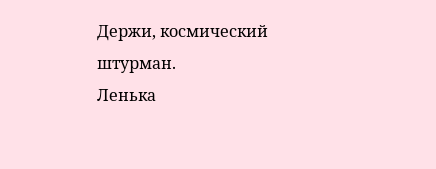Держи, космический штурман.
Ленька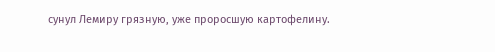сунул Лемиру грязную, уже проросшую картофелину.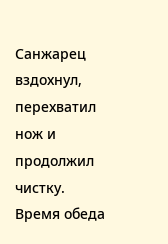Санжарец вздохнул, перехватил нож и продолжил чистку. Время обеда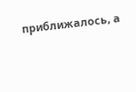приближалось, а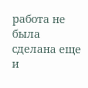работа не была сделана еще и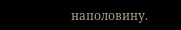наполовину.